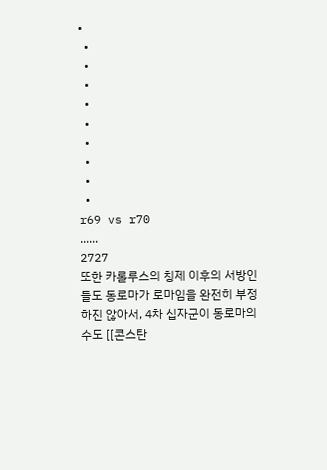•
  •
  •
  •
  •
  •
  •
  •
  •
  •
r69 vs r70
......
2727
또한 카롤루스의 칭제 이후의 서방인들도 동로마가 로마임을 완전히 부정하진 않아서, 4차 십자군이 동로마의 수도 [[콘스탄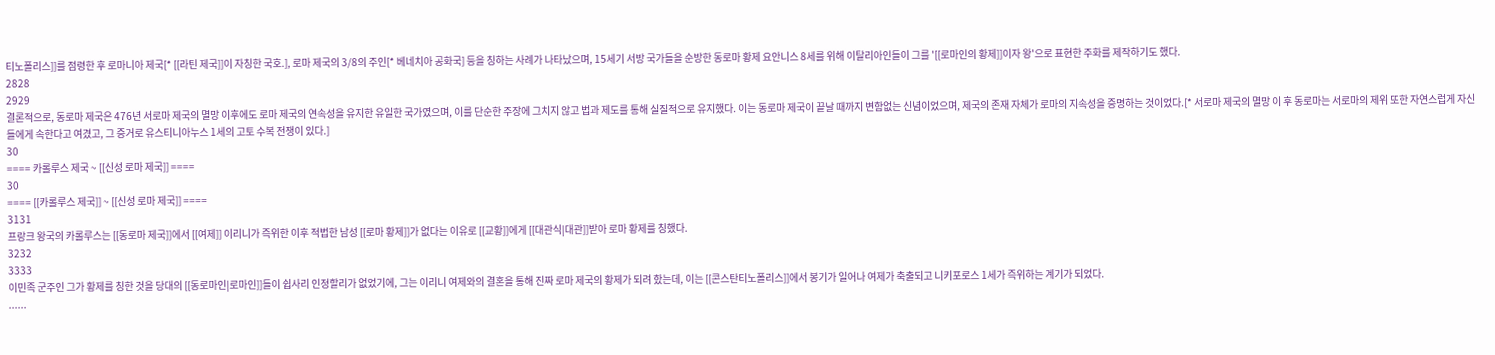티노폴리스]]를 점령한 후 로마니아 제국[* [[라틴 제국]]이 자칭한 국호.], 로마 제국의 3/8의 주인[* 베네치아 공화국] 등을 칭하는 사례가 나타났으며, 15세기 서방 국가들을 순방한 동로마 황제 요안니스 8세를 위해 이탈리아인들이 그를 '[[로마인의 황제]]이자 왕'으로 표현한 주화를 제작하기도 했다.
2828
2929
결론적으로, 동로마 제국은 476년 서로마 제국의 멸망 이후에도 로마 제국의 연속성을 유지한 유일한 국가였으며, 이를 단순한 주장에 그치지 않고 법과 제도를 통해 실질적으로 유지했다. 이는 동로마 제국이 끝날 때까지 변함없는 신념이었으며, 제국의 존재 자체가 로마의 지속성을 증명하는 것이었다.[* 서로마 제국의 멸망 이 후 동로마는 서로마의 제위 또한 자연스럽게 자신들에게 속한다고 여겼고, 그 증거로 유스티니아누스 1세의 고토 수복 전쟁이 있다.]
30
==== 카롤루스 제국 ~ [[신성 로마 제국]] ====
30
==== [[카롤루스 제국]] ~ [[신성 로마 제국]] ====
3131
프랑크 왕국의 카롤루스는 [[동로마 제국]]에서 [[여제]] 이리니가 즉위한 이후 적법한 남성 [[로마 황제]]가 없다는 이유로 [[교황]]에게 [[대관식|대관]]받아 로마 황제를 칭했다.
3232
3333
이민족 군주인 그가 황제를 칭한 것을 당대의 [[동로마인|로마인]]들이 쉽사리 인정할리가 없었기에, 그는 이리니 여제와의 결혼을 통해 진짜 로마 제국의 황제가 되려 핬는데, 이는 [[콘스탄티노폴리스]]에서 봉기가 일어나 여제가 축출되고 니키포로스 1세가 즉위하는 계기가 되었다.
......